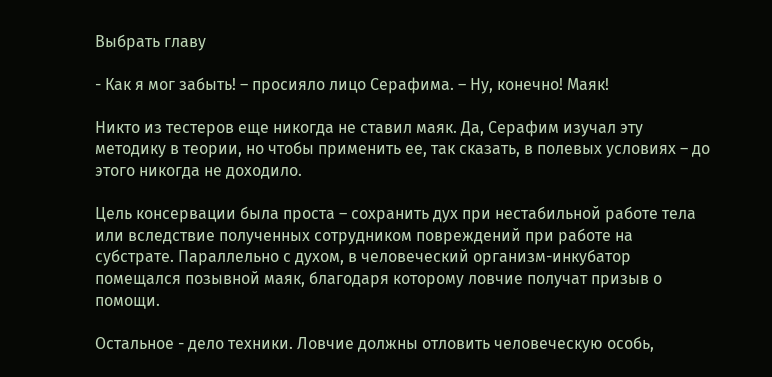Выбрать главу

- Как я мог забыть! – просияло лицо Серафима. – Ну, конечно! Маяк!

Никто из тестеров еще никогда не ставил маяк. Да, Серафим изучал эту методику в теории, но чтобы применить ее, так сказать, в полевых условиях – до этого никогда не доходило.

Цель консервации была проста – сохранить дух при нестабильной работе тела или вследствие полученных сотрудником повреждений при работе на субстрате. Параллельно с духом, в человеческий организм-инкубатор помещался позывной маяк, благодаря которому ловчие получат призыв о помощи.

Остальное - дело техники. Ловчие должны отловить человеческую особь,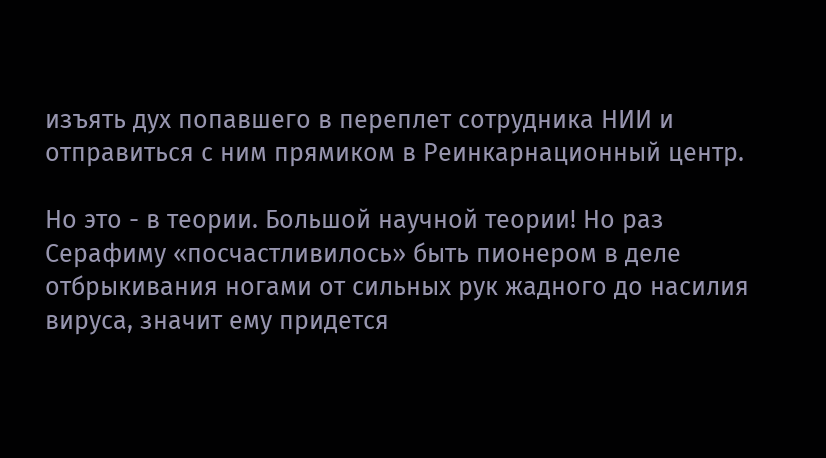изъять дух попавшего в переплет сотрудника НИИ и отправиться с ним прямиком в Реинкарнационный центр.

Но это - в теории. Большой научной теории! Но раз Серафиму «посчастливилось» быть пионером в деле отбрыкивания ногами от сильных рук жадного до насилия вируса, значит ему придется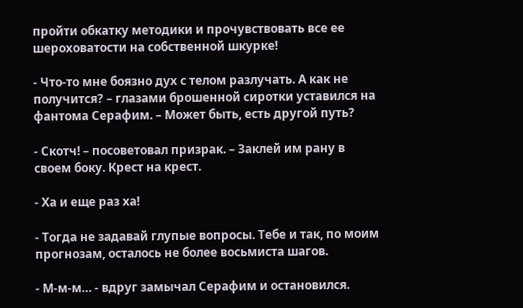пройти обкатку методики и прочувствовать все ее шероховатости на собственной шкурке!

- Что-то мне боязно дух с телом разлучать. А как не получится? – глазами брошенной сиротки уставился на фантома Серафим. – Может быть, есть другой путь?

- Скотч! – посоветовал призрак. – Заклей им рану в своем боку. Крест на крест.

- Ха и еще раз ха!

- Тогда не задавай глупые вопросы. Тебе и так, по моим прогнозам, осталось не более восьмиста шагов.

- М-м-м… - вдруг замычал Серафим и остановился.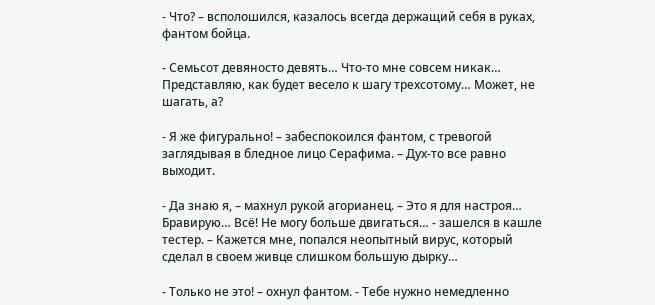- Что? – всполошился, казалось всегда держащий себя в руках, фантом бойца.

- Семьсот девяносто девять… Что-то мне совсем никак… Представляю, как будет весело к шагу трехсотому… Может, не шагать, а?

- Я же фигурально! – забеспокоился фантом, с тревогой заглядывая в бледное лицо Серафима. – Дух-то все равно выходит.

- Да знаю я, – махнул рукой агорианец. – Это я для настроя… Бравирую… Всё! Не могу больше двигаться… - зашелся в кашле тестер. – Кажется мне, попался неопытный вирус, который сделал в своем живце слишком большую дырку…

- Только не это! – охнул фантом. - Тебе нужно немедленно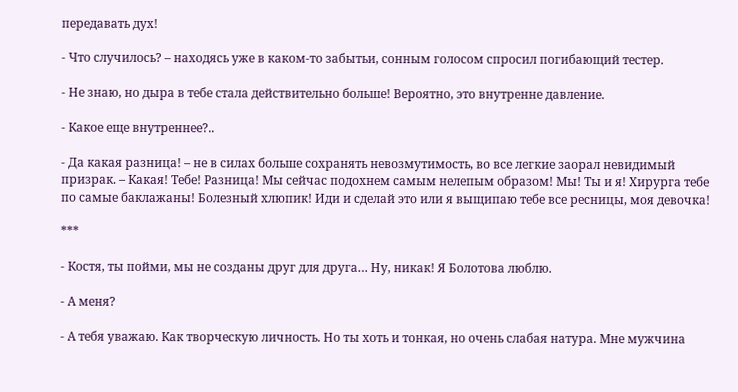передавать дух!

- Что случилось? – находясь уже в каком-то забытьи, сонным голосом спросил погибающий тестер.

- Не знаю, но дыра в тебе стала действительно больше! Вероятно, это внутренне давление.

- Какое еще внутреннее?..

- Да какая разница! – не в силах больше сохранять невозмутимость, во все легкие заорал невидимый призрак. – Какая! Тебе! Разница! Мы сейчас подохнем самым нелепым образом! Мы! Ты и я! Хирурга тебе по самые баклажаны! Болезный хлюпик! Иди и сделай это или я выщипаю тебе все ресницы, моя девочка!

***

- Костя, ты пойми, мы не созданы друг для друга… Ну, никак! Я Болотова люблю.

- А меня?

- А тебя уважаю. Как творческую личность. Но ты хоть и тонкая, но очень слабая натура. Мне мужчина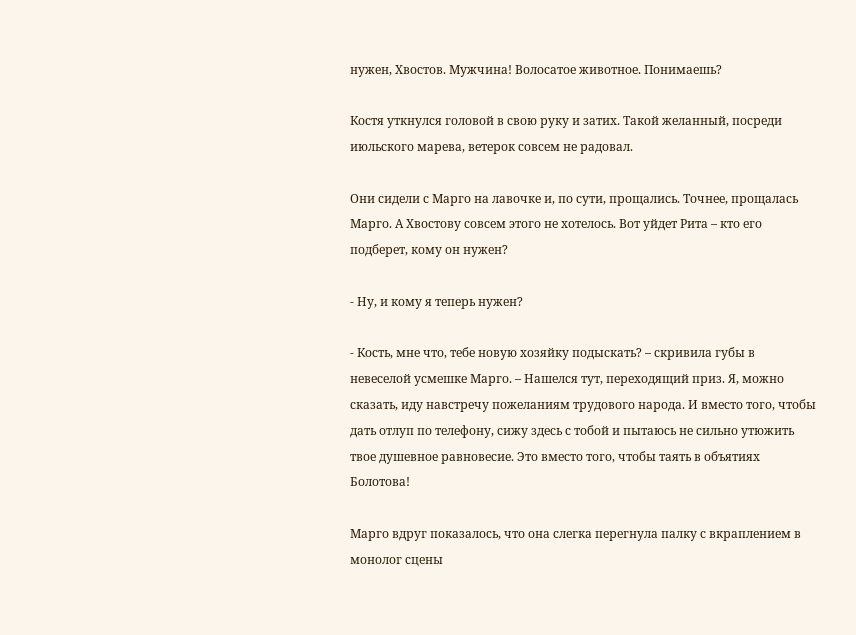нужен, Хвостов. Мужчина! Волосатое животное. Понимаешь?

Костя уткнулся головой в свою руку и затих. Такой желанный, посреди июльского марева, ветерок совсем не радовал.

Они сидели с Марго на лавочке и, по сути, прощались. Точнее, прощалась Марго. А Хвостову совсем этого не хотелось. Вот уйдет Рита – кто его подберет, кому он нужен?

- Ну, и кому я теперь нужен?

- Кость, мне что, тебе новую хозяйку подыскать? – скривила губы в невеселой усмешке Марго. – Нашелся тут, переходящий приз. Я, можно сказать, иду навстречу пожеланиям трудового народа. И вместо того, чтобы дать отлуп по телефону, сижу здесь с тобой и пытаюсь не сильно утюжить твое душевное равновесие. Это вместо того, чтобы таять в объятиях Болотова!

Марго вдруг показалось, что она слегка перегнула палку с вкраплением в монолог сцены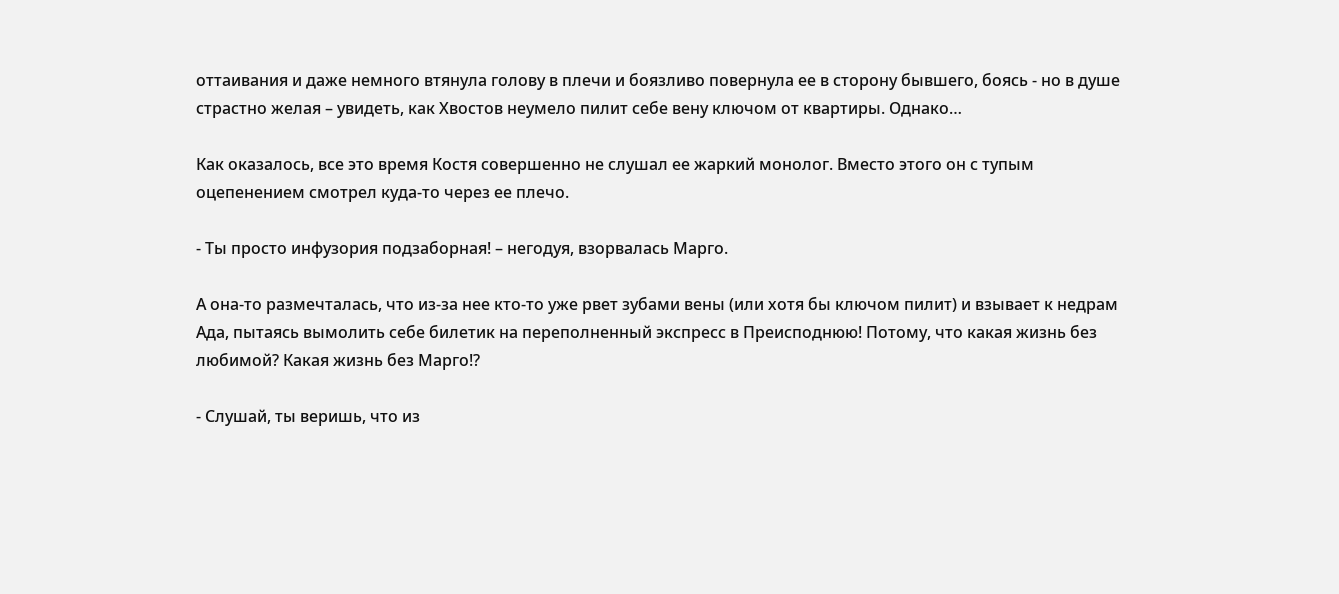оттаивания и даже немного втянула голову в плечи и боязливо повернула ее в сторону бывшего, боясь - но в душе страстно желая – увидеть, как Хвостов неумело пилит себе вену ключом от квартиры. Однако…

Как оказалось, все это время Костя совершенно не слушал ее жаркий монолог. Вместо этого он с тупым оцепенением смотрел куда-то через ее плечо.

- Ты просто инфузория подзаборная! – негодуя, взорвалась Марго.

А она-то размечталась, что из-за нее кто-то уже рвет зубами вены (или хотя бы ключом пилит) и взывает к недрам Ада, пытаясь вымолить себе билетик на переполненный экспресс в Преисподнюю! Потому, что какая жизнь без любимой? Какая жизнь без Марго!?

- Слушай, ты веришь, что из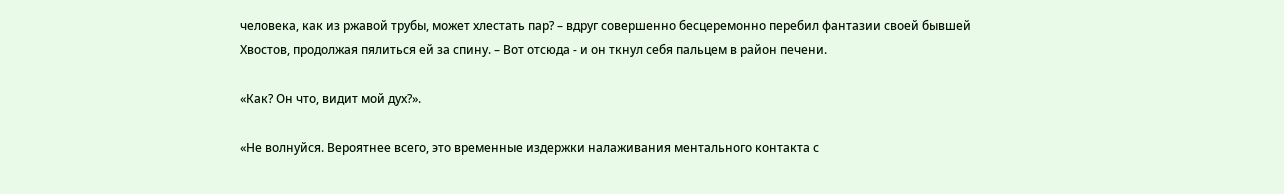человека, как из ржавой трубы, может хлестать пар? – вдруг совершенно бесцеремонно перебил фантазии своей бывшей Хвостов, продолжая пялиться ей за спину. – Вот отсюда - и он ткнул себя пальцем в район печени.

«Как? Он что, видит мой дух?».

«Не волнуйся. Вероятнее всего, это временные издержки налаживания ментального контакта с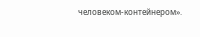человеком-контейнером».